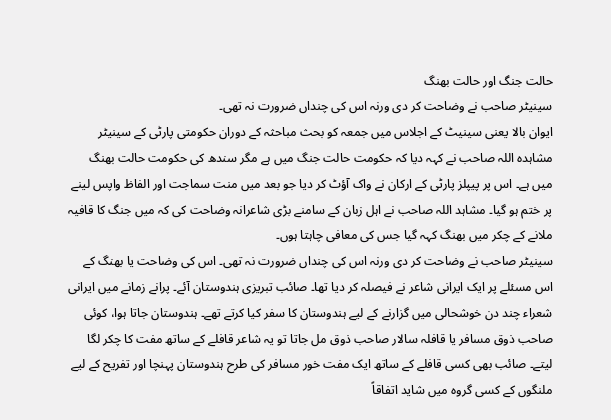حالت جنگ اور حالت بھنگ
سینیٹر صاحب نے وضاحت کر دی ورنہ اس کی چنداں ضرورت نہ تھی۔
ایوان بالا یعنی سینیٹ کے اجلاس میں جمعہ کو بحث مباحثہ کے دوران حکومتی پارٹی کے سینیٹر مشاہدہ اللہ صاحب نے کہہ دیا کہ حکومت حالت جنگ میں ہے مگر سندھ کی حکومت حالت بھنگ میں ہے۔ اس پر پیپلز پارٹی کے ارکان نے واک آؤٹ کر دیا جو بعد میں منت سماجت اور الفاظ واپس لینے پر ختم ہو گیا۔ مشاہد اللہ صاحب نے اہل زبان کے سامنے بڑی شاعرانہ وضاحت کی کہ میں جنگ کا قافیہ ملانے کے چکر میں بھنگ کہہ گیا جس کی معافی چاہتا ہوں۔
سینیٹر صاحب نے وضاحت کر دی ورنہ اس کی چنداں ضرورت نہ تھی۔ اس کی وضاحت یا بھنگ کے اس مسئلے پر ایک ایرانی شاعر نے فیصلہ کر دیا تھا۔ صائب تبریزی ہندوستان آئے۔ پرانے زمانے میں ایرانی شعراء چند دن خوشحالی میں گزارنے کے لیے ہندوستان کا سفر کیا کرتے تھے۔ ہندوستان جاتا ہوا، کوئی صاحب ذوق مسافر یا قافلہ سالار صاحب ذوق مل جاتا تو یہ شاعر قافلے کے ساتھ مفت کا چکر لگا لیتے۔ صائب بھی کسی قافلے کے ساتھ ایک مفت خور مسافر کی طرح ہندوستان پہنچا اور تفریح کے لیے ملنگوں کے کسی گروہ میں شاید اتفاقاً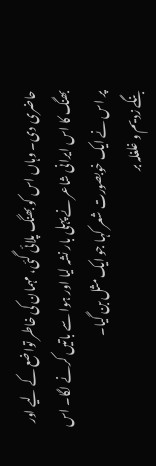حاضری دی۔ وہاں اس کو بھنگ پلائی گئی، مہمان کی خاطر تواضع کے لیے اور بھنگ کا اس ایرانی شاعر نے پہلی بار نشہ لیا اور ہوا سے باتیں کرنے لگا۔ اس پر اس نے ایک خوبصورت شعر کہا جو ایک مثل بن گیا۔
بنگے زدیم و غلغلہ بر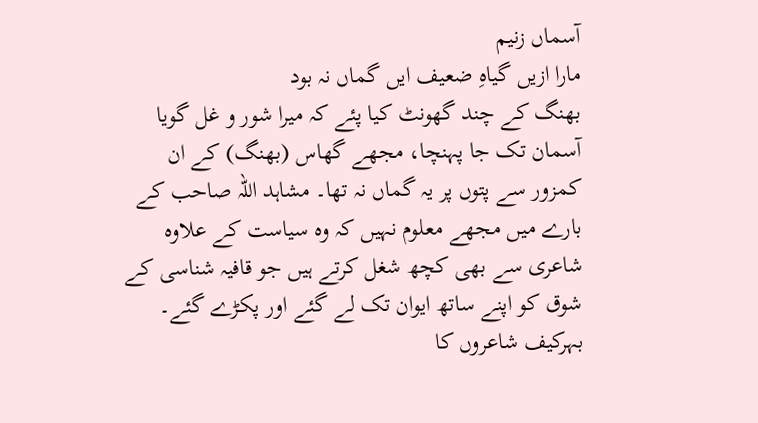آسماں زنیم
مارا ازیں گیاہِ ضعیف ایں گماں نہ بود
بھنگ کے چند گھونٹ کیا پئے کہ میرا شور و غل گویا آسمان تک جا پہنچا، مجھے گھاس (بھنگ) کے ان کمزور سے پتوں پر یہ گماں نہ تھا۔ مشاہد اللہ صاحب کے بارے میں مجھے معلوم نہیں کہ وہ سیاست کے علاوہ شاعری سے بھی کچھ شغل کرتے ہیں جو قافیہ شناسی کے شوق کو اپنے ساتھ ایوان تک لے گئے اور پکڑے گئے۔ بہرکیف شاعروں کا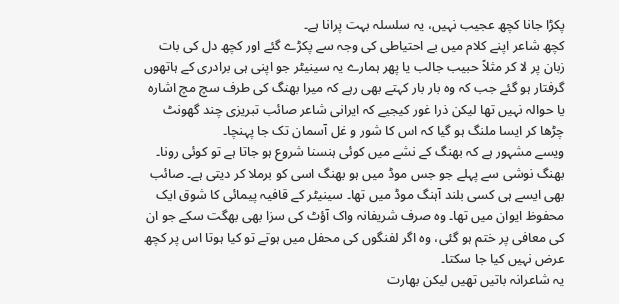پکڑا جانا کچھ عجیب نہیں، یہ سلسلہ بہت پرانا ہے۔
کچھ شاعر اپنے کلام میں بے احتیاطی کی وجہ سے پکڑے گئے اور کچھ دل کی بات زبان پر لا کر مثلاً حبیب جالب یا پھر ہمارے یہ سینیٹر جو اپنی ہی برادری کے ہاتھوں گرفتار ہو گئے جب کہ وہ بار بار کہتے بھی رہے کہ میرا بھنگ کی طرف سچ مچ اشارہ یا حوالہ نہیں تھا لیکن ذرا غور کیجیے کہ ایرانی شاعر صائب تبریزی چند گھونٹ چڑھا کر ایسا ملنگ ہو گیا کہ اس کا شور و غل آسمان تک جا پہنچا۔
ویسے مشہور ہے کہ بھنگ کے نشے میں کوئی ہنسنا شروع ہو جاتا ہے تو کوئی رونا۔ بھنگ نوشی سے پہلے جو جس موڈ میں ہو بھنگ اسی کو برملا کر دیتی ہے۔ صائب بھی ایسے ہی کسی بلند آہنگ موڈ میں تھا۔ سینیٹر کے قافیہ پیمائی کا شوق ایک محفوظ ایوان میں تھا۔ وہ صرف شریفانہ واک آؤٹ کی سزا بھی بھگت سکے جو ان کی معافی پر ختم ہو گئی، وہ اگر لفنگوں کی محفل میں ہوتے تو کیا ہوتا اس پر کچھ عرض نہیں کیا جا سکتا۔
یہ شاعرانہ باتیں تھیں لیکن بھارت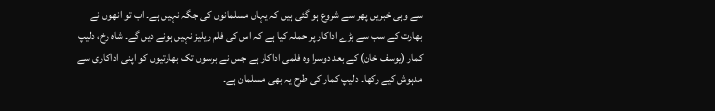سے وہی خبریں پھر سے شروع ہو گئی ہیں کہ یہاں مسلمانوں کی جگہ نہیں ہے۔ اب تو انھوں نے بھارت کے سب سے بڑے اداکار پر حملہ کیا ہے کہ اس کی فلم ریلیز نہیں ہونے دیں گے۔ شاہ رخ، دلیپ کمار (یوسف خان) کے بعد دوسرا وہ فلمی اداکار ہے جس نے برسوں تک بھارتیوں کو اپنی اداکاری سے مدہوش کیے رکھا۔ دلیپ کمار کی طرح یہ بھی مسلمان ہے۔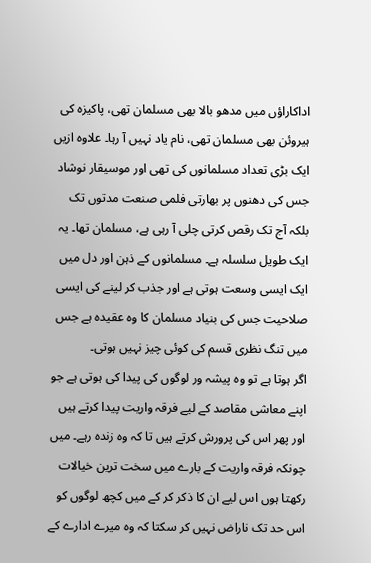اداکاراؤں میں مدھو بالا بھی مسلمان تھی، پاکیزہ کی ہیروئن بھی مسلمان تھی، نام یاد نہیں آ رہا۔ علاوہ ازیں ایک بڑی تعداد مسلمانوں کی تھی اور موسیقار نوشاد جس کی دھنوں پر بھارتی فلمی صنعت مدتوں تک بلکہ آج تک رقص کرتی چلی آ رہی ہے، مسلمان تھا۔ یہ ایک طویل سلسلہ ہے۔ مسلمانوں کے ذہن اور دل میں ایک ایسی وسعت ہوتی ہے اور جذب کر لینے کی ایسی صلاحیت جس کی بنیاد مسلمان کا وہ عقیدہ ہے جس میں تنگ نظری قسم کی کوئی چیز نہیں ہوتی۔
اگر ہوتا ہے تو وہ پیشہ ور لوگوں کی پیدا کی ہوتی ہے جو اپنے معاشی مقاصد کے لیے فرقہ واریت پیدا کرتے ہیں اور پھر اس کی پرورش کرتے ہیں تا کہ وہ زندہ رہے۔ میں چونکہ فرقہ واریت کے بارے میں سخت ترین خیالات رکھتا ہوں اس لیے ان کا ذکر کر کے میں کچھ لوگوں کو اس حد تک ناراض نہیں کر سکتا کہ وہ میرے ادارے کے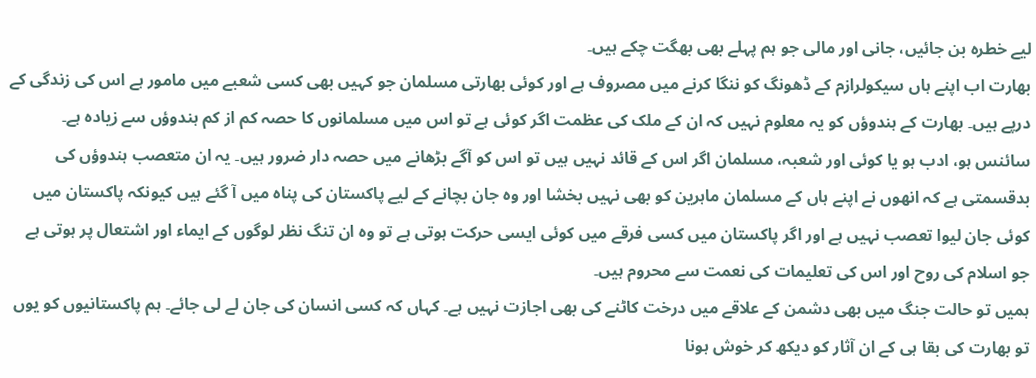لیے خطرہ بن جائیں، جانی اور مالی جو ہم پہلے بھی بھگت چکے ہیں۔
بھارت اب اپنے ہاں سیکولرازم کے ڈھونگ کو ننگا کرنے میں مصروف ہے اور کوئی بھارتی مسلمان جو کہیں بھی کسی شعبے میں مامور ہے اس کی زندگی کے درپے ہیں۔ بھارت کے ہندوؤں کو یہ معلوم نہیں کہ ان کے ملک کی عظمت اگر کوئی ہے تو اس میں مسلمانوں کا حصہ کم از کم ہندوؤں سے زیادہ ہے۔
سائنس ہو، ادب ہو یا کوئی اور شعبہ، مسلمان اگر اس کے قائد نہیں ہیں تو اس کو آگے بڑھانے میں حصہ دار ضرور ہیں۔ یہ ان متعصب ہندوؤں کی بدقسمتی ہے کہ انھوں نے اپنے ہاں کے مسلمان ماہرین کو بھی نہیں بخشا اور وہ جان بچانے کے لیے پاکستان کی پناہ میں آ گئے ہیں کیونکہ پاکستان میں کوئی جان لیوا تعصب نہیں ہے اور اگر پاکستان میں کسی فرقے میں کوئی ایسی حرکت ہوتی ہے تو وہ ان تنگ نظر لوگوں کے ایماء اور اشتعال پر ہوتی ہے جو اسلام کی روح اور اس کی تعلیمات کی نعمت سے محروم ہیں۔
ہمیں تو حالت جنگ میں بھی دشمن کے علاقے میں درخت کاٹنے کی بھی اجازت نہیں ہے۔ کہاں کہ کسی انسان کی جان لے لی جائے۔ ہم پاکستانیوں کو یوں تو بھارت کی بقا ہی کے ان آثار کو دیکھ کر خوش ہونا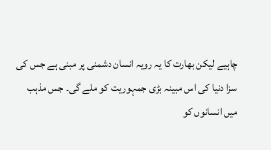چاہیے لیکن بھارت کا یہ رویہ انسان دشمنی پر مبنی ہے جس کی سزا دنیا کی اس مبینہ بڑی جمہوریت کو ملے گی۔ جس مذہب میں انسانوں کو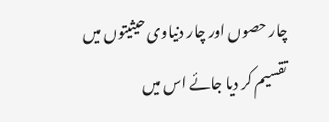چار حصوں اور چار دنیاوی حیثیتوں میں تقسیم کر دیا جائے اس میں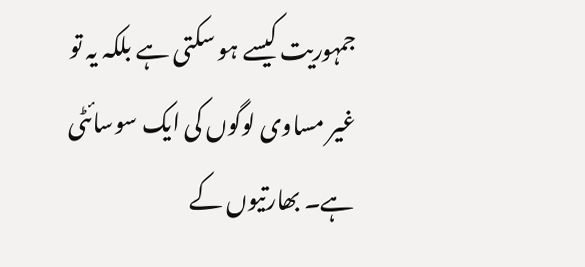جمہوریت کیسے ہو سکتی ہے بلکہ یہ تو غیر مساوی لوگوں کی ایک سوسائٹی ہے۔ بھارتیوں کے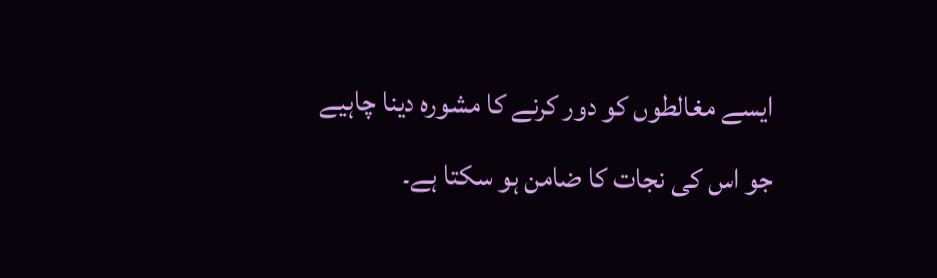ایسے مغالطوں کو دور کرنے کا مشورہ دینا چاہیے جو اس کی نجات کا ضامن ہو سکتا ہے۔